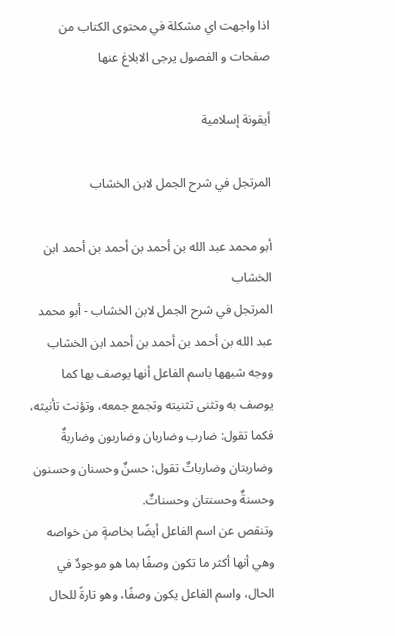اذا واجهت اي مشكلة في محتوى الكتاب من صفحات و الفصول يرجى الابلاغ عنها

أيقونة إسلامية

المرتجل في شرح الجمل لابن الخشاب

أبو محمد عبد الله بن أحمد بن أحمد بن أحمد ابن الخشاب
المرتجل في شرح الجمل لابن الخشاب - أبو محمد عبد الله بن أحمد بن أحمد بن أحمد ابن الخشاب
ووجه شبهها باسم الفاعل أنها يوصف بها كما يوصف به وتثنى تثنيته وتجمع جمعه، وتؤنث تأنيثه، فكما تقول: ضارب وضاربان وضاربون وضاربةٌ وضاربتان وضارباتٌ تقول: حسنٌ وحسنان وحسنون وحسنةٌ وحسنتان وحسناتٌ.
وتنقص عن اسم الفاعل أيضًا بخاصةٍ من خواصه وهي أنها أكثر ما تكون وصفًا بما هو موجودٌ في الحال، واسم الفاعل يكون وصفًا، وهو تارةً للحال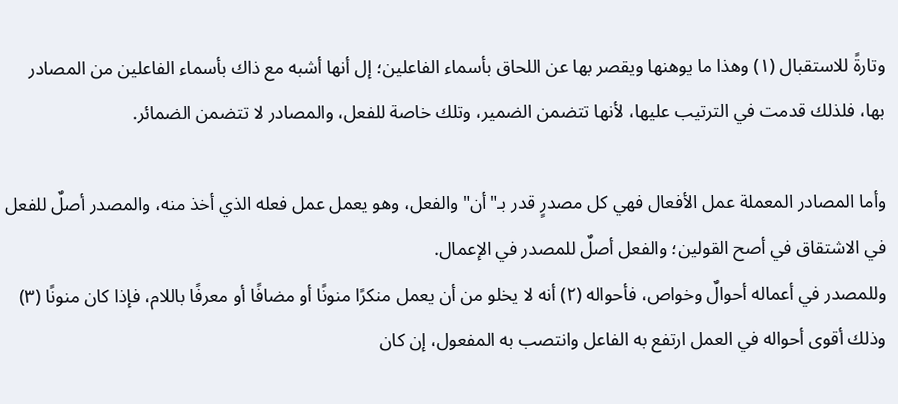وتارةً للاستقبال (١) وهذا ما يوهنها ويقصر بها عن اللحاق بأسماء الفاعلين؛ إل أنها أشبه مع ذاك بأسماء الفاعلين من المصادر بها، فلذلك قدمت في الترتيب عليها، لأنها تتضمن الضمير، وتلك خاصة للفعل، والمصادر لا تتضمن الضمائر.

وأما المصادر المعملة عمل الأفعال فهي كل مصدرٍ قدر بـ"أن" والفعل، وهو يعمل عمل فعله الذي أخذ منه، والمصدر أصلٌ للفعل في الاشتقاق في أصح القولين؛ والفعل أصلٌ للمصدر في الإعمال.
وللمصدر في أعماله أحوالٌ وخواص، فأحواله (٢) أنه لا يخلو من أن يعمل منكرًا منونًا أو مضافًا أو معرفًا باللام، فإذا كان منونًا (٣) وذلك أقوى أحواله في العمل ارتفع به الفاعل وانتصب به المفعول، إن كان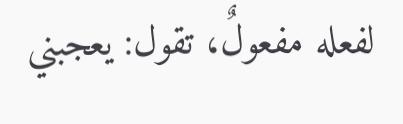لفعله مفعولٌ، تقول: يعجبني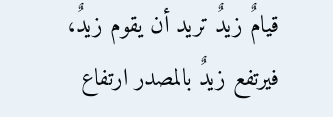قيامٌ زيدٌ تريد أن يقوم زيدٌ، فيرتفع زيدٌ بالمصدر ارتفاع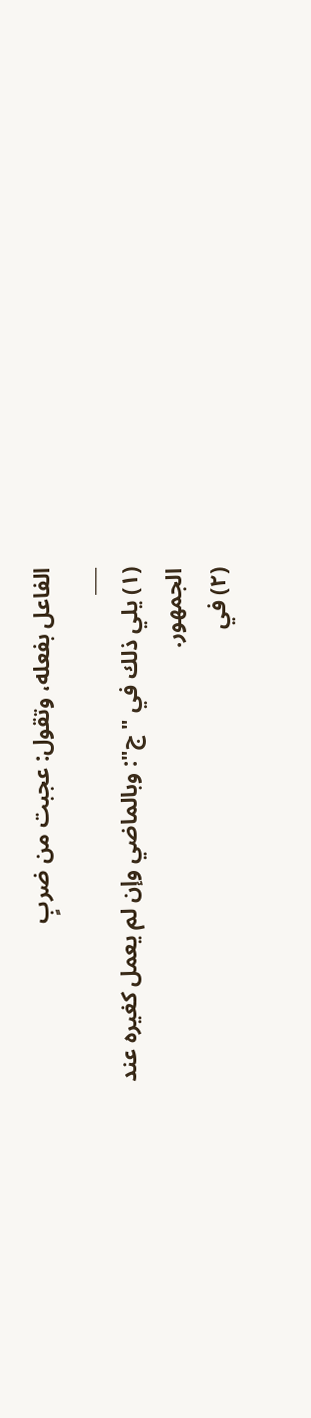الفاعل بفعله، وتقول: عجبت من ضربٍ
___
(١) يلي ذلك في "ج": وبالماضي وإن لم يعمل كغيره عند الجمهور.
(٢) في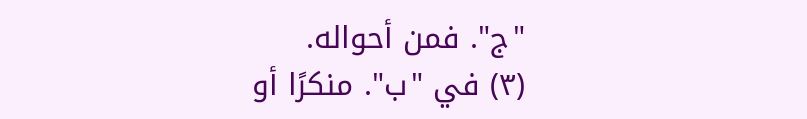"ج". فمن أحواله.
(٣) في "ب". منكرًا أو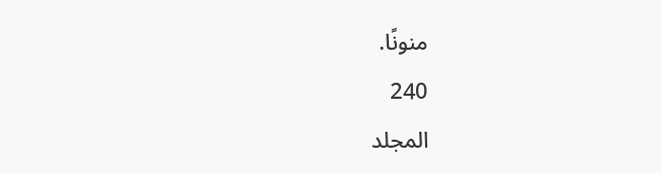منونًا.
240
المجلد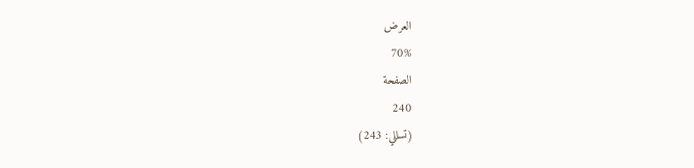العرض
70%
الصفحة
240
(تسللي: 243)